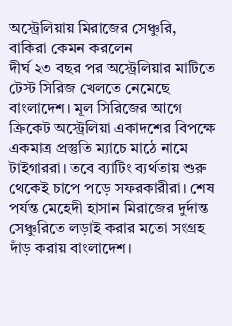অস্ট্রেলিয়ায় মিরাজের সেঞ্চুরি, বাকিরা কেমন করলেন
দীর্ঘ ২৩ বছর পর অস্ট্রেলিয়ার মাটিতে টেস্ট সিরিজ খেলতে নেমেছে বাংলাদেশ। মূল সিরিজের আগে ক্রিকেট অস্ট্রেলিয়া একাদশের বিপক্ষে একমাত্র প্রস্তুতি ম্যাচে মাঠে নামে টাইগাররা। তবে ব্যাটিং ব্যর্থতায় শুরু থেকেই চাপে পড়ে সফরকারীরা। শেষ পর্যন্ত মেহেদী হাসান মিরাজের দুর্দান্ত সেঞ্চুরিতে লড়াই করার মতো সংগ্রহ দাঁড় করায় বাংলাদেশ।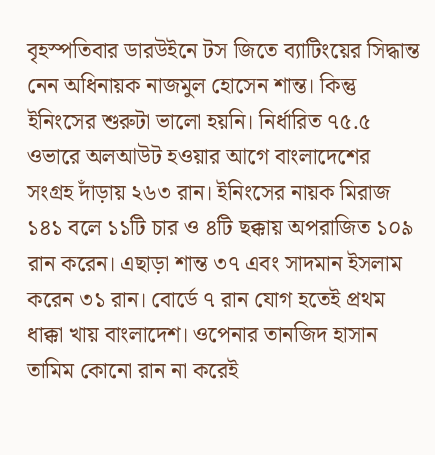বৃহস্পতিবার ডারউইনে টস জিতে ব্যাটিংয়ের সিদ্ধান্ত নেন অধিনায়ক নাজমুল হোসেন শান্ত। কিন্তু ইনিংসের শুরুটা ভালো হয়নি। নির্ধারিত ৭৫.৫ ওভারে অলআউট হওয়ার আগে বাংলাদেশের সংগ্রহ দাঁড়ায় ২৬৩ রান। ইনিংসের নায়ক মিরাজ ১৪১ বলে ১১টি চার ও ৪টি ছক্কায় অপরাজিত ১০৯ রান করেন। এছাড়া শান্ত ৩৭ এবং সাদমান ইসলাম করেন ৩১ রান। বোর্ডে ৭ রান যোগ হতেই প্রথম ধাক্কা খায় বাংলাদেশ। ওপেনার তানজিদ হাসান তামিম কোনো রান না করেই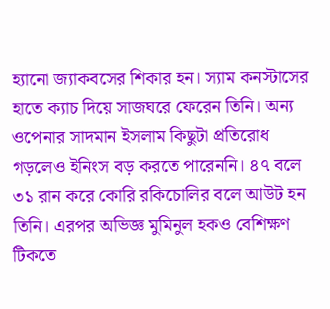হ্যানো জ্যাকবসের শিকার হন। স্যাম কনস্টাসের হাতে ক্যাচ দিয়ে সাজঘরে ফেরেন তিনি। অন্য ওপেনার সাদমান ইসলাম কিছুটা প্রতিরোধ গড়লেও ইনিংস বড় করতে পারেননি। ৪৭ বলে ৩১ রান করে কোরি রকিচোলির বলে আউট হন তিনি। এরপর অভিজ্ঞ মুমিনুল হকও বেশিক্ষণ টিকতে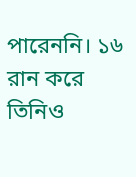পারেননি। ১৬ রান করে তিনিও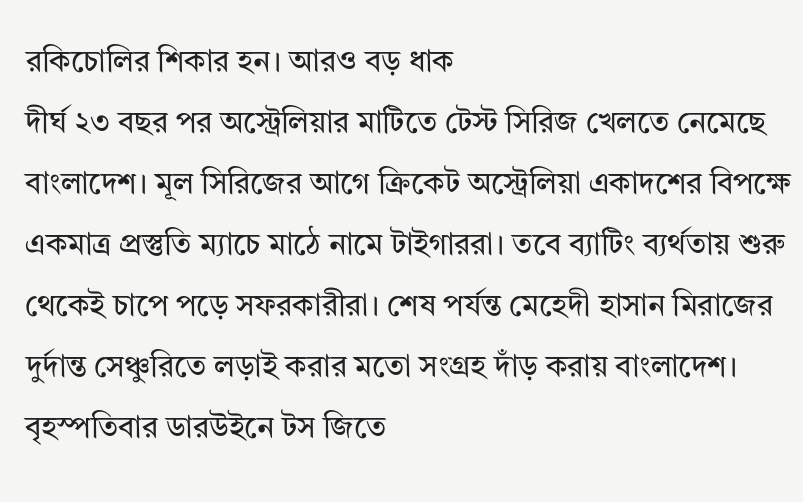রকিচোলির শিকার হন। আরও বড় ধাক
দীর্ঘ ২৩ বছর পর অস্ট্রেলিয়ার মাটিতে টেস্ট সিরিজ খেলতে নেমেছে বাংলাদেশ। মূল সিরিজের আগে ক্রিকেট অস্ট্রেলিয়া একাদশের বিপক্ষে একমাত্র প্রস্তুতি ম্যাচে মাঠে নামে টাইগাররা। তবে ব্যাটিং ব্যর্থতায় শুরু থেকেই চাপে পড়ে সফরকারীরা। শেষ পর্যন্ত মেহেদী হাসান মিরাজের দুর্দান্ত সেঞ্চুরিতে লড়াই করার মতো সংগ্রহ দাঁড় করায় বাংলাদেশ।
বৃহস্পতিবার ডারউইনে টস জিতে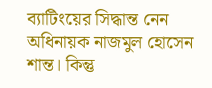ব্যাটিংয়ের সিদ্ধান্ত নেন অধিনায়ক নাজমুল হোসেন শান্ত। কিন্তু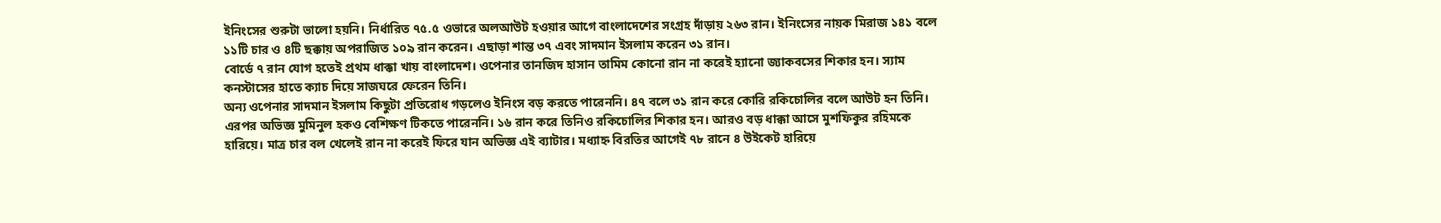ইনিংসের শুরুটা ভালো হয়নি। নির্ধারিত ৭৫.৫ ওভারে অলআউট হওয়ার আগে বাংলাদেশের সংগ্রহ দাঁড়ায় ২৬৩ রান। ইনিংসের নায়ক মিরাজ ১৪১ বলে ১১টি চার ও ৪টি ছক্কায় অপরাজিত ১০৯ রান করেন। এছাড়া শান্ত ৩৭ এবং সাদমান ইসলাম করেন ৩১ রান।
বোর্ডে ৭ রান যোগ হতেই প্রথম ধাক্কা খায় বাংলাদেশ। ওপেনার তানজিদ হাসান তামিম কোনো রান না করেই হ্যানো জ্যাকবসের শিকার হন। স্যাম কনস্টাসের হাতে ক্যাচ দিয়ে সাজঘরে ফেরেন তিনি।
অন্য ওপেনার সাদমান ইসলাম কিছুটা প্রতিরোধ গড়লেও ইনিংস বড় করতে পারেননি। ৪৭ বলে ৩১ রান করে কোরি রকিচোলির বলে আউট হন তিনি।
এরপর অভিজ্ঞ মুমিনুল হকও বেশিক্ষণ টিকতে পারেননি। ১৬ রান করে তিনিও রকিচোলির শিকার হন। আরও বড় ধাক্কা আসে মুশফিকুর রহিমকে হারিয়ে। মাত্র চার বল খেলেই রান না করেই ফিরে যান অভিজ্ঞ এই ব্যাটার। মধ্যাহ্ন বিরতির আগেই ৭৮ রানে ৪ উইকেট হারিয়ে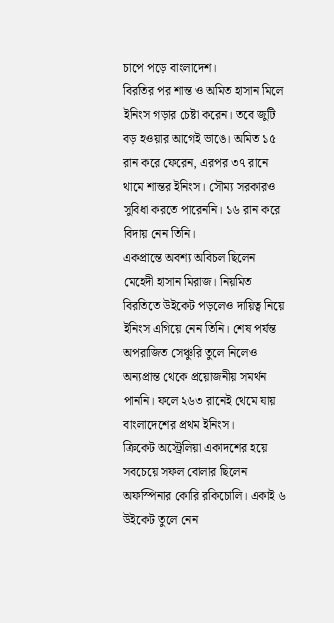চাপে পড়ে বাংলাদেশ।
বিরতির পর শান্ত ও অমিত হাসান মিলে ইনিংস গড়ার চেষ্টা করেন। তবে জুটি বড় হওয়ার আগেই ভাঙে। অমিত ১৫ রান করে ফেরেন, এরপর ৩৭ রানে থামে শান্তর ইনিংস। সৌম্য সরকারও সুবিধা করতে পারেননি। ১৬ রান করে বিদায় নেন তিনি।
একপ্রান্তে অবশ্য অবিচল ছিলেন মেহেদী হাসান মিরাজ। নিয়মিত বিরতিতে উইকেট পড়লেও দায়িত্ব নিয়ে ইনিংস এগিয়ে নেন তিনি। শেষ পর্যন্ত অপরাজিত সেঞ্চুরি তুলে নিলেও অন্যপ্রান্ত থেকে প্রয়োজনীয় সমর্থন পাননি। ফলে ২৬৩ রানেই থেমে যায় বাংলাদেশের প্রথম ইনিংস।
ক্রিকেট অস্ট্রেলিয়া একাদশের হয়ে সবচেয়ে সফল বোলার ছিলেন অফস্পিনার কোরি রকিচোলি। একাই ৬ উইকেট তুলে নেন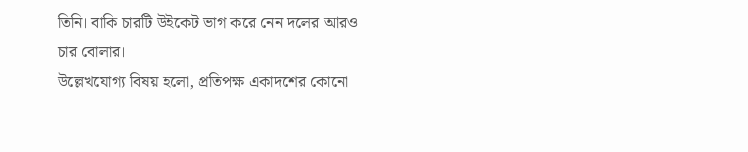তিনি। বাকি চারটি উইকেট ভাগ করে নেন দলের আরও চার বোলার।
উল্লেখযোগ্য বিষয় হলো, প্রতিপক্ষ একাদশের কোনো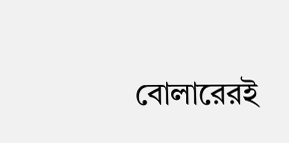বোলারেরই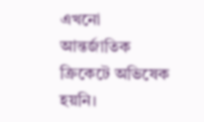এখনো আন্তর্জাতিক ক্রিকেটে অভিষেক হয়নি।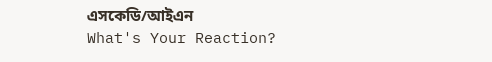এসকেডি/আইএন
What's Your Reaction?